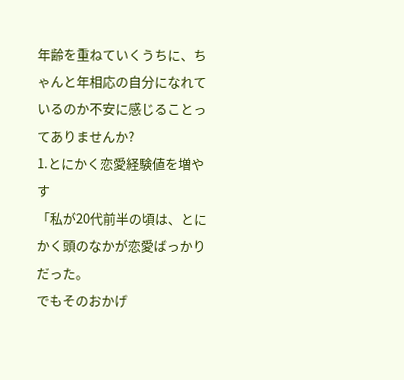年齢を重ねていくうちに、ちゃんと年相応の自分になれているのか不安に感じることってありませんか?
1.とにかく恋愛経験値を増やす
「私が20代前半の頃は、とにかく頭のなかが恋愛ばっかりだった。
でもそのおかげ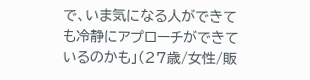で、いま気になる人ができても冷静にアプローチができているのかも」(27歳/女性/販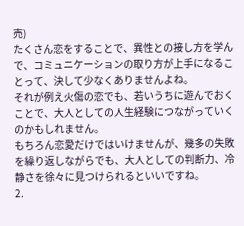売)
たくさん恋をすることで、異性との接し方を学んで、コミュニケーションの取り方が上手になることって、決して少なくありませんよね。
それが例え火傷の恋でも、若いうちに遊んでおくことで、大人としての人生経験につながっていくのかもしれません。
もちろん恋愛だけではいけませんが、幾多の失敗を繰り返しながらでも、大人としての判断力、冷静さを徐々に見つけられるといいですね。
2.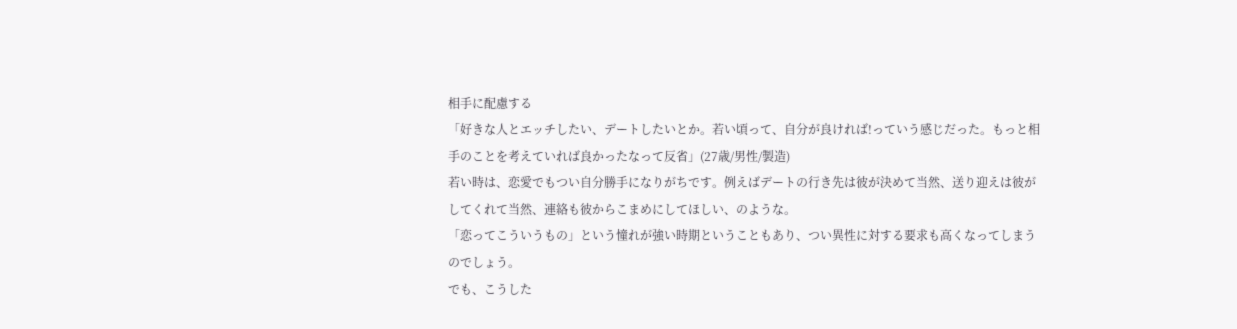相手に配慮する
「好きな人とエッチしたい、デートしたいとか。若い頃って、自分が良ければ!っていう感じだった。もっと相手のことを考えていれば良かったなって反省」(27歳/男性/製造)
若い時は、恋愛でもつい自分勝手になりがちです。例えばデートの行き先は彼が決めて当然、送り迎えは彼がしてくれて当然、連絡も彼からこまめにしてほしい、のような。
「恋ってこういうもの」という憧れが強い時期ということもあり、つい異性に対する要求も高くなってしまうのでしょう。
でも、こうした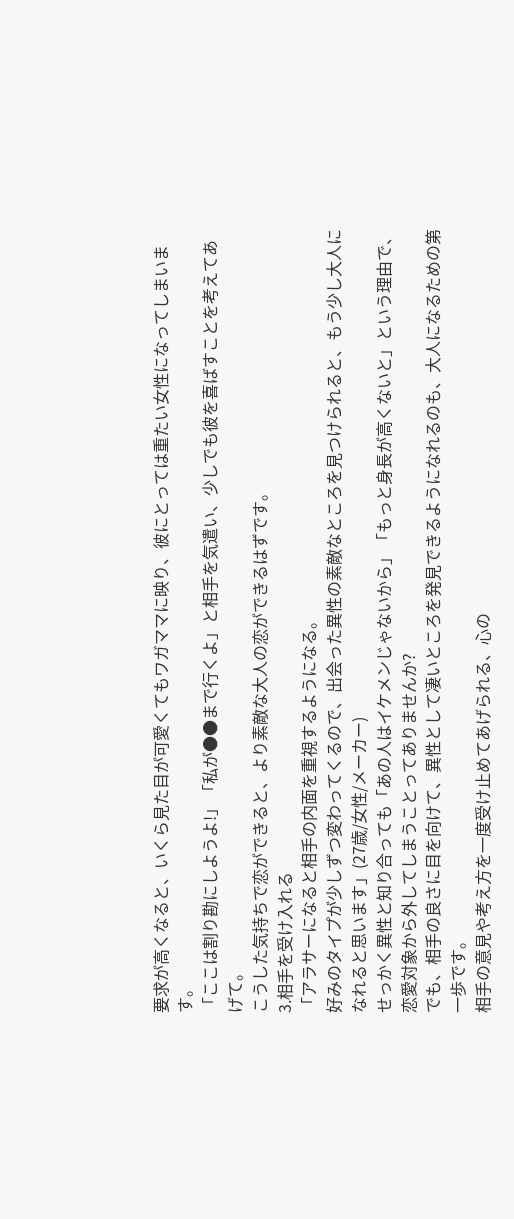要求が高くなると、いくら見た目が可愛くてもワガママに映り、彼にとっては重たい女性になってしまいます。
「ここは割り勘にしようよ!」「私が●●まで行くよ」と相手を気遣い、少しでも彼を喜ばすことを考えてあげて。
こうした気持ちで恋ができると、より素敵な大人の恋ができるはずです。
3.相手を受け入れる
「アラサーになると相手の内面を重視するようになる。
好みのタイプが少しずつ変わってくるので、出会った異性の素敵なところを見つけられると、もう少し大人になれると思います」(27歳/女性/メーカー)
せっかく異性と知り合っても「あの人はイケメンじゃないから」「もっと身長が高くないと」という理由で、恋愛対象から外してしまうことってありませんか?
でも、相手の良さに目を向けて、異性として凄いところを発見できるようになれるのも、大人になるための第一歩です。
相手の意見や考え方を一度受け止めてあげられる、心の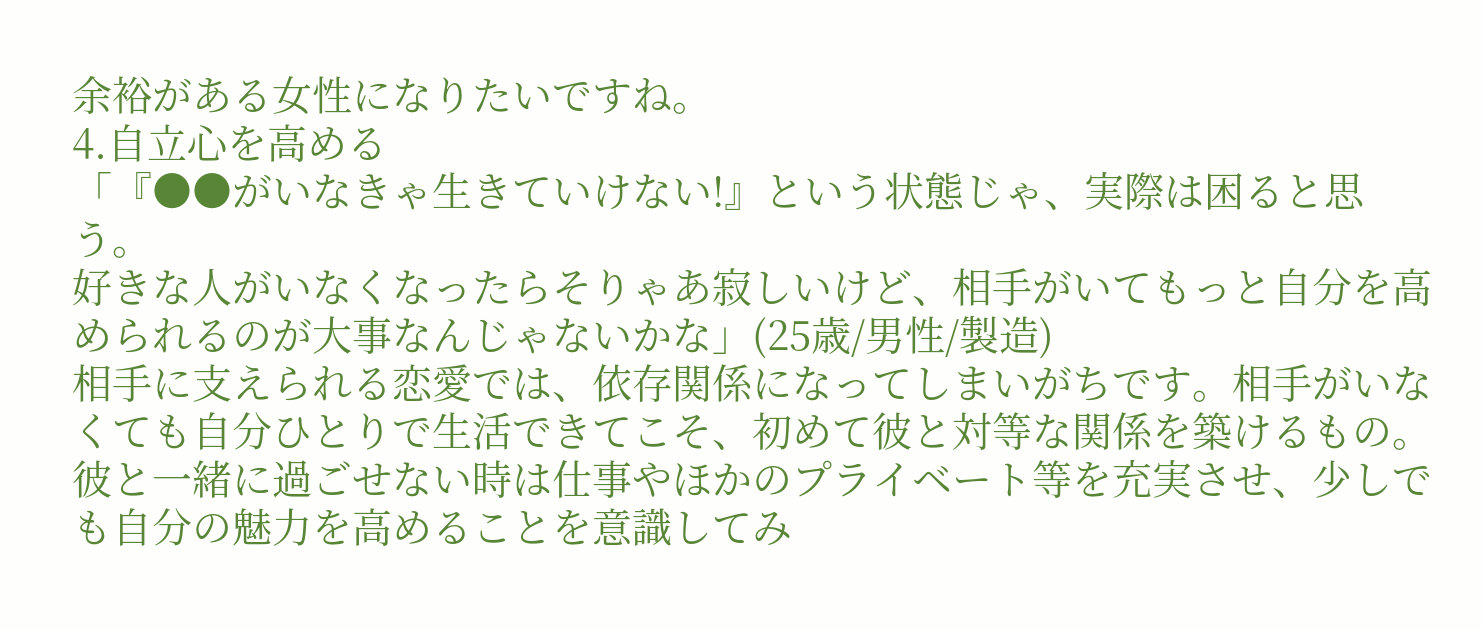余裕がある女性になりたいですね。
4.自立心を高める
「『●●がいなきゃ生きていけない!』という状態じゃ、実際は困ると思う。
好きな人がいなくなったらそりゃあ寂しいけど、相手がいてもっと自分を高められるのが大事なんじゃないかな」(25歳/男性/製造)
相手に支えられる恋愛では、依存関係になってしまいがちです。相手がいなくても自分ひとりで生活できてこそ、初めて彼と対等な関係を築けるもの。彼と一緒に過ごせない時は仕事やほかのプライベート等を充実させ、少しでも自分の魅力を高めることを意識してみ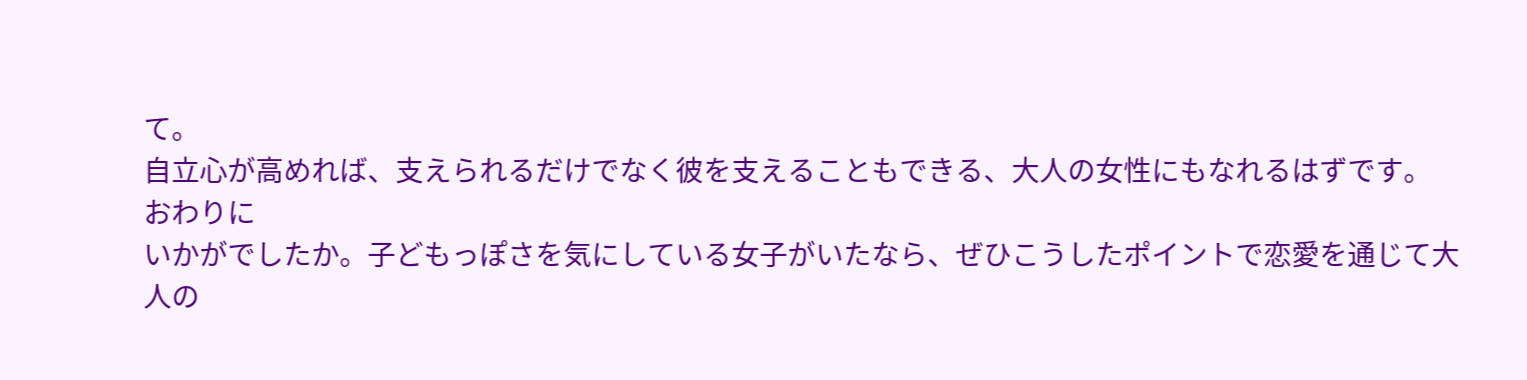て。
自立心が高めれば、支えられるだけでなく彼を支えることもできる、大人の女性にもなれるはずです。
おわりに
いかがでしたか。子どもっぽさを気にしている女子がいたなら、ぜひこうしたポイントで恋愛を通じて大人の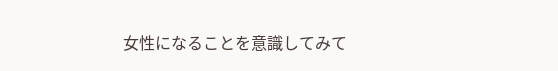女性になることを意識してみて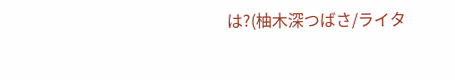は?(柚木深つばさ/ライタ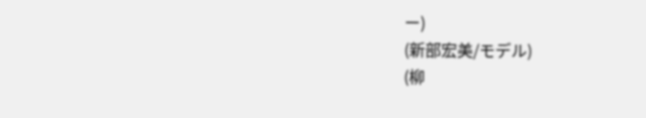ー)
(新部宏美/モデル)
(柳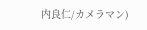内良仁/カメラマン)